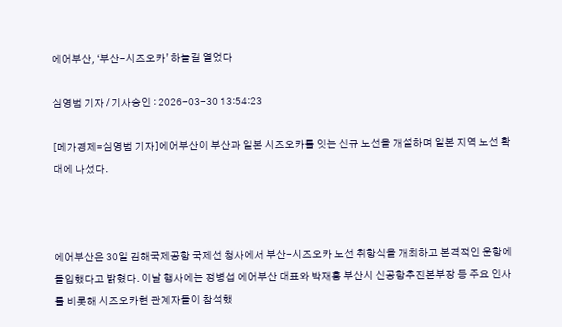에어부산, ‘부산-시즈오카’ 하늘길 열었다

심영범 기자 / 기사승인 : 2026-03-30 13:54:23

[메가경제=심영범 기자]에어부산이 부산과 일본 시즈오카를 잇는 신규 노선을 개설하며 일본 지역 노선 확대에 나섰다.



에어부산은 30일 김해국제공항 국제선 청사에서 부산-시즈오카 노선 취항식을 개최하고 본격적인 운항에 돌입했다고 밝혔다. 이날 행사에는 정병섭 에어부산 대표와 박재홍 부산시 신공항추진본부장 등 주요 인사를 비롯해 시즈오카현 관계자들이 참석했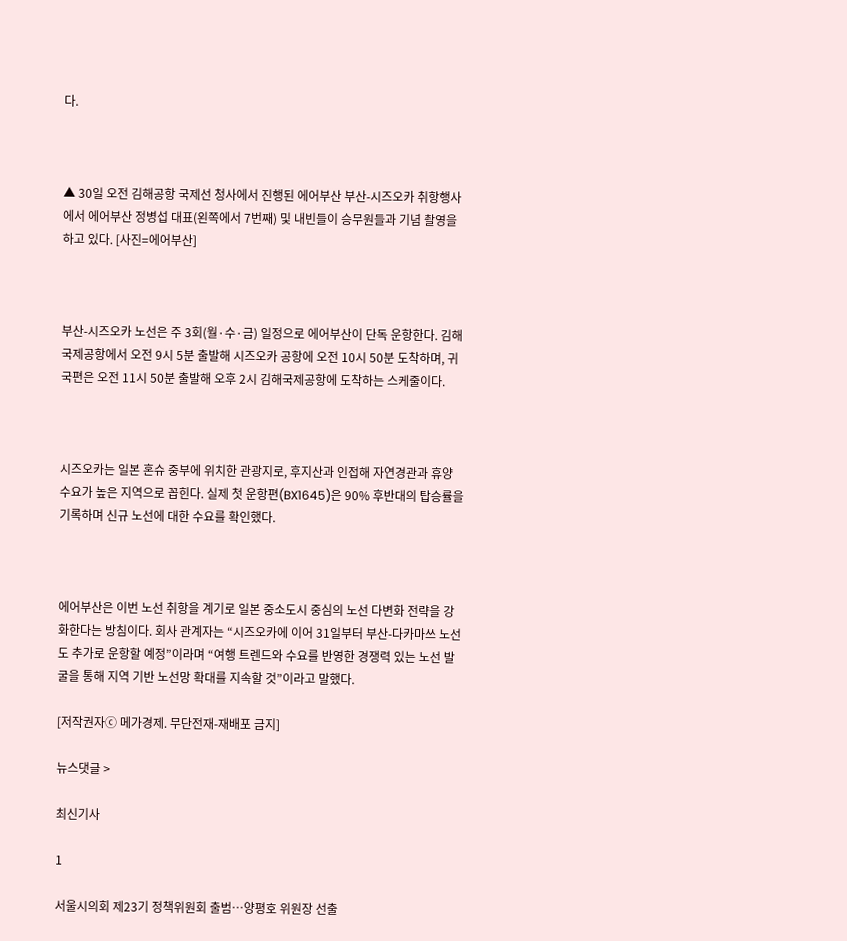다.



▲ 30일 오전 김해공항 국제선 청사에서 진행된 에어부산 부산-시즈오카 취항행사에서 에어부산 정병섭 대표(왼쪽에서 7번째) 및 내빈들이 승무원들과 기념 촬영을 하고 있다. [사진=에어부산]



부산-시즈오카 노선은 주 3회(월·수·금) 일정으로 에어부산이 단독 운항한다. 김해국제공항에서 오전 9시 5분 출발해 시즈오카 공항에 오전 10시 50분 도착하며, 귀국편은 오전 11시 50분 출발해 오후 2시 김해국제공항에 도착하는 스케줄이다.



시즈오카는 일본 혼슈 중부에 위치한 관광지로, 후지산과 인접해 자연경관과 휴양 수요가 높은 지역으로 꼽힌다. 실제 첫 운항편(BX1645)은 90% 후반대의 탑승률을 기록하며 신규 노선에 대한 수요를 확인했다.



에어부산은 이번 노선 취항을 계기로 일본 중소도시 중심의 노선 다변화 전략을 강화한다는 방침이다. 회사 관계자는 “시즈오카에 이어 31일부터 부산-다카마쓰 노선도 추가로 운항할 예정”이라며 “여행 트렌드와 수요를 반영한 경쟁력 있는 노선 발굴을 통해 지역 기반 노선망 확대를 지속할 것”이라고 말했다.

[저작권자ⓒ 메가경제. 무단전재-재배포 금지]

뉴스댓글 >

최신기사

1

서울시의회 제23기 정책위원회 출범…양평호 위원장 선출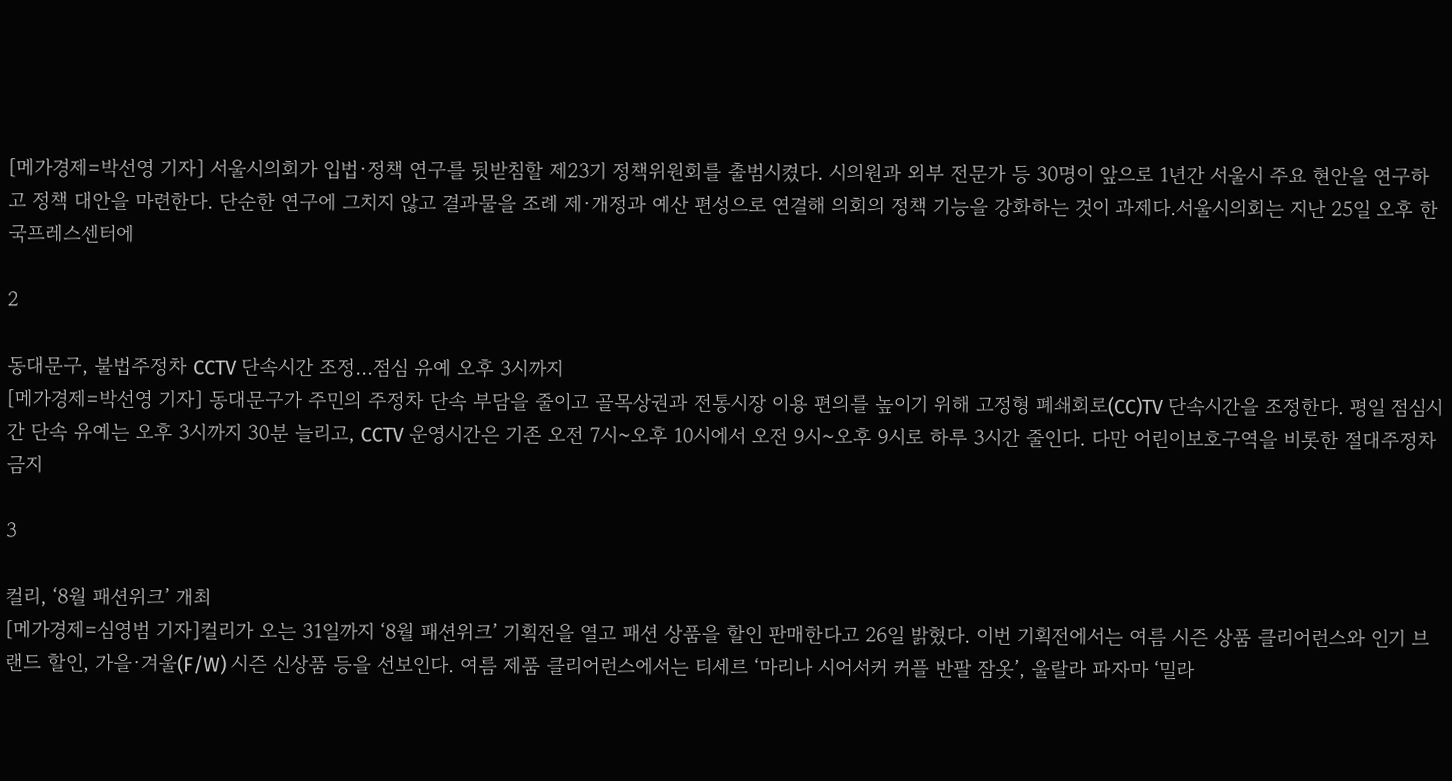[메가경제=박선영 기자] 서울시의회가 입법·정책 연구를 뒷받침할 제23기 정책위원회를 출범시켰다. 시의원과 외부 전문가 등 30명이 앞으로 1년간 서울시 주요 현안을 연구하고 정책 대안을 마련한다. 단순한 연구에 그치지 않고 결과물을 조례 제·개정과 예산 편성으로 연결해 의회의 정책 기능을 강화하는 것이 과제다.서울시의회는 지난 25일 오후 한국프레스센터에

2

동대문구, 불법주정차 CCTV 단속시간 조정…점심 유예 오후 3시까지
[메가경제=박선영 기자] 동대문구가 주민의 주정차 단속 부담을 줄이고 골목상권과 전통시장 이용 편의를 높이기 위해 고정형 폐쇄회로(CC)TV 단속시간을 조정한다. 평일 점심시간 단속 유예는 오후 3시까지 30분 늘리고, CCTV 운영시간은 기존 오전 7시~오후 10시에서 오전 9시~오후 9시로 하루 3시간 줄인다. 다만 어린이보호구역을 비롯한 절대주정차금지

3

컬리, ‘8월 패션위크’ 개최
[메가경제=심영범 기자]컬리가 오는 31일까지 ‘8월 패션위크’ 기획전을 열고 패션 상품을 할인 판매한다고 26일 밝혔다. 이번 기획전에서는 여름 시즌 상품 클리어런스와 인기 브랜드 할인, 가을·겨울(F/W) 시즌 신상품 등을 선보인다. 여름 제품 클리어런스에서는 티세르 ‘마리나 시어서커 커플 반팔 잠옷’, 울랄라 파자마 ‘밀라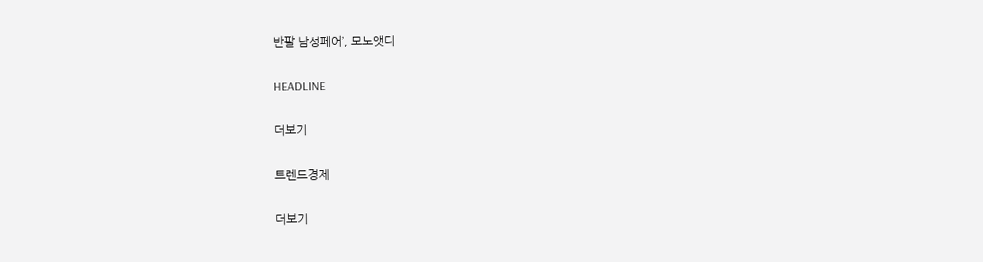반팔 남성페어’, 모노앳디

HEADLINE

더보기

트렌드경제

더보기